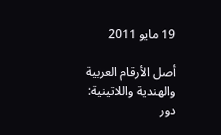19 مايو 2011

أصل الأرقام العربية والهندية واللاتينية: دور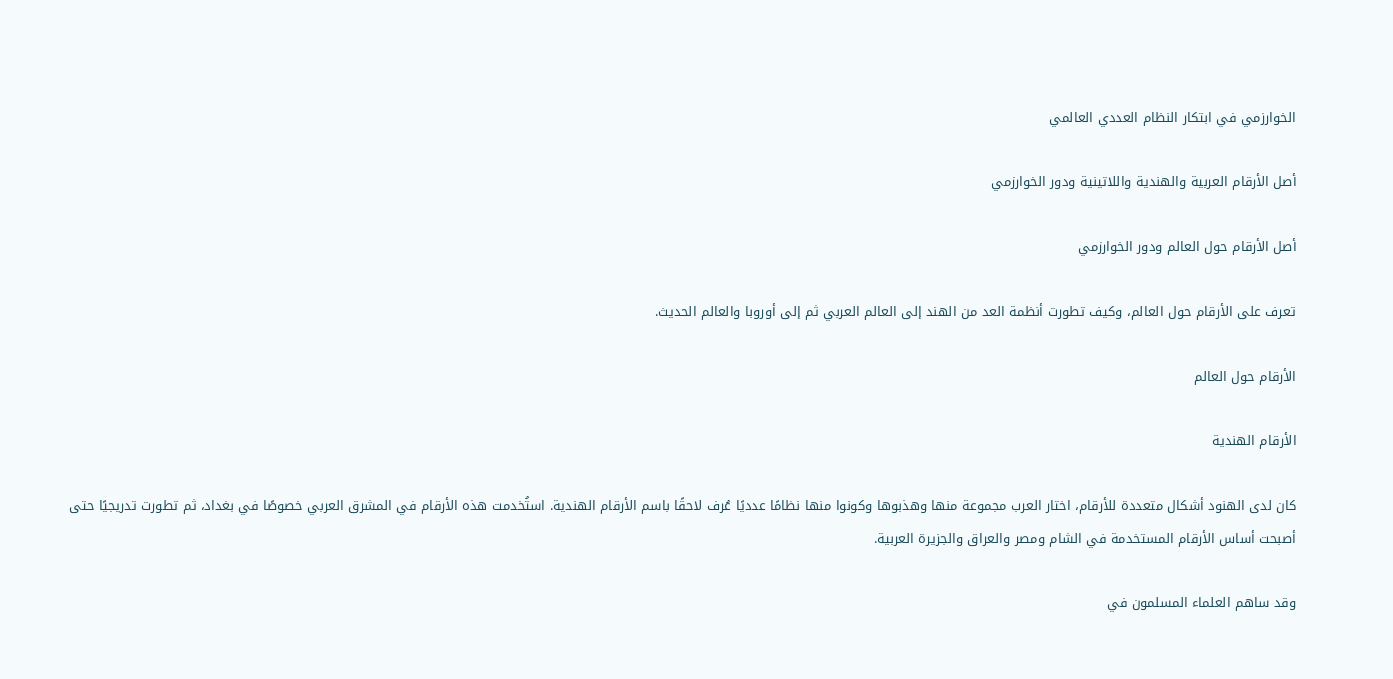الخوارزمي في ابتكار النظام العددي العالمي

أصل الأرقام العربية والهندية واللاتينية ودور الخوارزمي

أصل الأرقام حول العالم ودور الخوارزمي

تعرف على الأرقام حول العالم، وكيف تطورت أنظمة العد من الهند إلى العالم العربي ثم إلى أوروبا والعالم الحديث.

الأرقام حول العالم

الأرقام الهندية

كان لدى الهنود أشكال متعددة للأرقام، اختار العرب مجموعة منها وهذبوها وكونوا منها نظامًا عدديًا عُرف لاحقًا باسم الأرقام الهندية. استُخدمت هذه الأرقام في المشرق العربي خصوصًا في بغداد، ثم تطورت تدريجيًا حتى أصبحت أساس الأرقام المستخدمة في الشام ومصر والعراق والجزيرة العربية.

وقد ساهم العلماء المسلمون في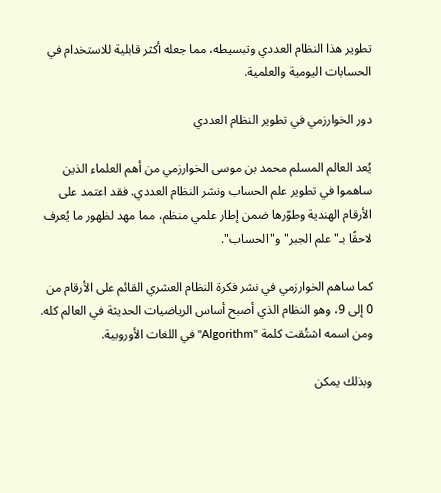تطوير هذا النظام العددي وتبسيطه، مما جعله أكثر قابلية للاستخدام في الحسابات اليومية والعلمية.

دور الخوارزمي في تطوير النظام العددي

يُعد العالم المسلم محمد بن موسى الخوارزمي من أهم العلماء الذين ساهموا في تطوير علم الحساب ونشر النظام العددي. فقد اعتمد على الأرقام الهندية وطوّرها ضمن إطار علمي منظم، مما مهد لظهور ما يُعرف لاحقًا بـ"علم الجبر" و"الحساب".

كما ساهم الخوارزمي في نشر فكرة النظام العشري القائم على الأرقام من 0 إلى 9، وهو النظام الذي أصبح أساس الرياضيات الحديثة في العالم كله. ومن اسمه اشتُقت كلمة "Algorithm" في اللغات الأوروبية.

وبذلك يمكن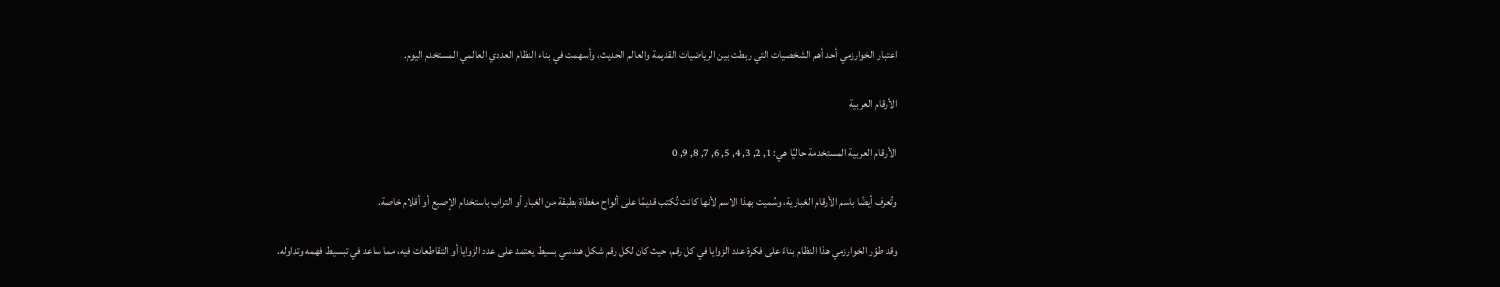اعتبار الخوارزمي أحد أهم الشخصيات التي ربطت بين الرياضيات القديمة والعالم الحديث، وأسهمت في بناء النظام العددي العالمي المستخدم اليوم.

الأرقام العربية

الأرقام العربية المستخدمة حاليًا هي: 1, 2, 3, 4, 5, 6, 7, 8, 9, 0

وتُعرف أيضًا باسم الأرقام الغبارية، وسُميت بهذا الاسم لأنها كانت تُكتب قديمًا على ألواح مغطاة بطبقة من الغبار أو التراب باستخدام الإصبع أو أقلام خاصة.

وقد طوّر الخوارزمي هذا النظام بناءً على فكرة عدد الزوايا في كل رقم، حيث كان لكل رقم شكل هندسي بسيط يعتمد على عدد الزوايا أو التقاطعات فيه، مما ساعد في تبسيط فهمه وتداوله.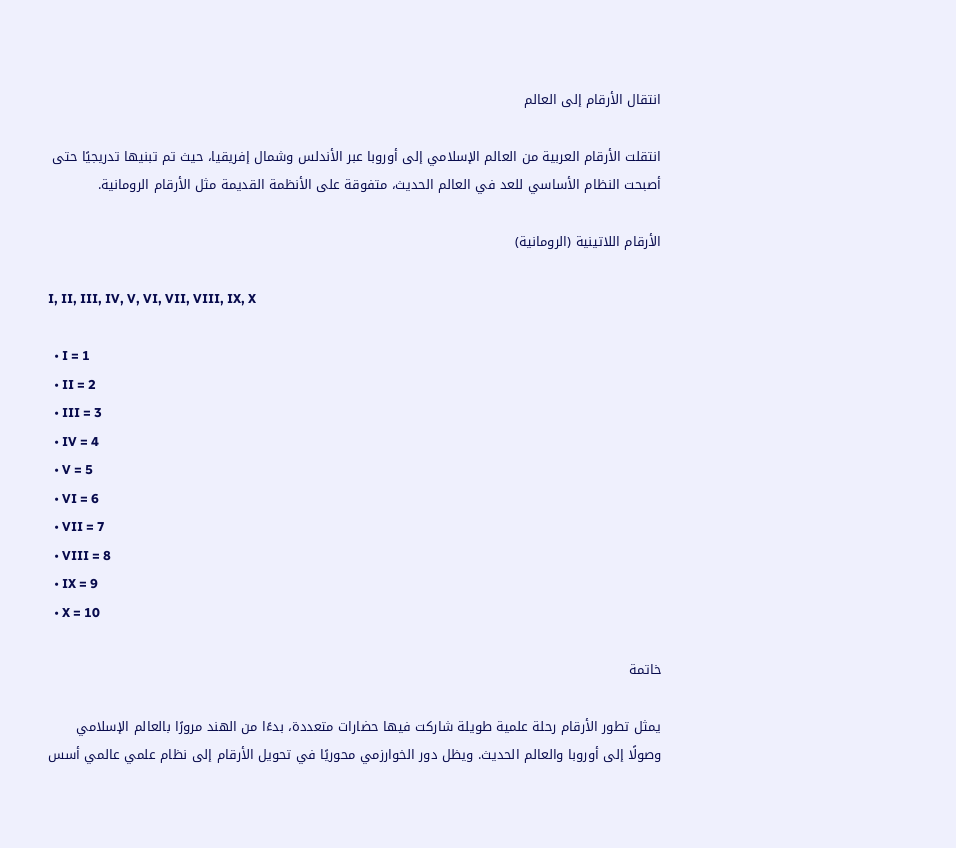انتقال الأرقام إلى العالم

انتقلت الأرقام العربية من العالم الإسلامي إلى أوروبا عبر الأندلس وشمال إفريقيا، حيث تم تبنيها تدريجيًا حتى أصبحت النظام الأساسي للعد في العالم الحديث، متفوقة على الأنظمة القديمة مثل الأرقام الرومانية.

الأرقام اللاتينية (الرومانية)

I, II, III, IV, V, VI, VII, VIII, IX, X

  • I = 1
  • II = 2
  • III = 3
  • IV = 4
  • V = 5
  • VI = 6
  • VII = 7
  • VIII = 8
  • IX = 9
  • X = 10

خاتمة

يمثل تطور الأرقام رحلة علمية طويلة شاركت فيها حضارات متعددة، بدءًا من الهند مرورًا بالعالم الإسلامي وصولًا إلى أوروبا والعالم الحديث. ويظل دور الخوارزمي محوريًا في تحويل الأرقام إلى نظام علمي عالمي أسس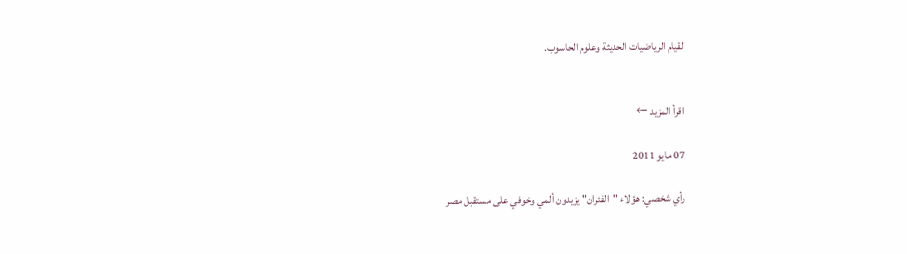لقيام الرياضيات الحديثة وعلوم الحاسوب.


اقرأ المزيد ←

07 مايو 2011

رأي شخصي: هؤلاء "الفئران" يزيدون ألمي وخوفي على مستقبل مصر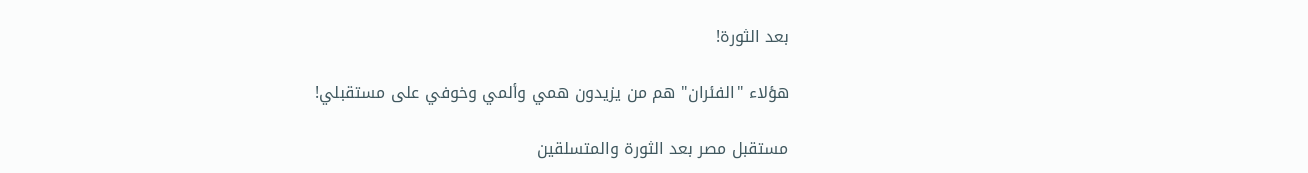بعد الثورة!

هؤلاء "الفئران" هم من يزيدون همي وألمي وخوفي على مستقبلي!

مستقبل مصر بعد الثورة والمتسلقين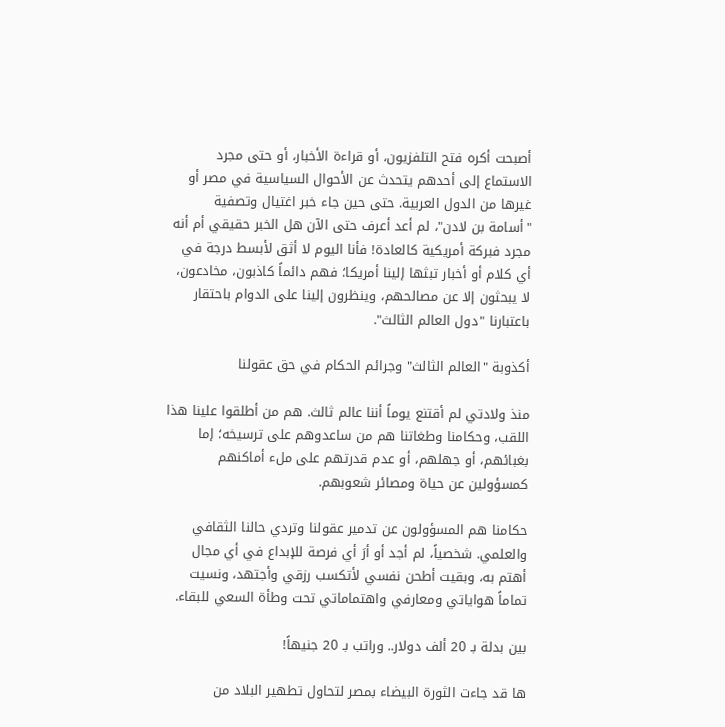أصبحت أكره فتح التلفزيون، أو قراءة الأخبار، أو حتى مجرد الاستماع إلى أحدهم يتحدث عن الأحوال السياسية في مصر أو غيرها من الدول العربية. حتى حين جاء خبر اغتيال وتصفية "أسامة بن لادن"، لم أعد أعرف حتى الآن هل الخبر حقيقي أم أنه مجرد فبركة أمريكية كالعادة! فأنا اليوم لا أثق لأبسط درجة في أي كلام أو أخبار تبثها إلينا أمريكا؛ فهم دائماً كاذبون، مخادعون، لا يبحثون إلا عن مصالحهم، وينظرون إلينا على الدوام باحتقار باعتبارنا "دول العالم الثالث".

أكذوبة "العالم الثالث" وجرائم الحكام في حق عقولنا

منذ ولادتي لم أقتنع يوماً أننا عالم ثالث. هم من أطلقوا علينا هذا اللقب، وحكامنا وطغاتنا هم من ساعدوهم على ترسيخه؛ إما بغبائهم، أو جهلهم، أو عدم قدرتهم على ملء أماكنهم كمسؤولين عن حياة ومصائر شعوبهم.

حكامنا هم المسؤولون عن تدمير عقولنا وتردي حالنا الثقافي والعلمي. شخصياً، لم أجد أو أرَ أي فرصة للإبداع في أي مجال أهتم به، وبقيت أطحن نفسي لأتكسب رزقي وأجتهد، ونسيت تماماً هواياتي ومعارفي واهتماماتي تحت وطأة السعي للبقاء.

بين بدلة بـ 20 ألف دولار.. وراتب بـ 20 جنيهاً!

ها قد جاءت الثورة البيضاء بمصر لتحاول تطهير البلاد من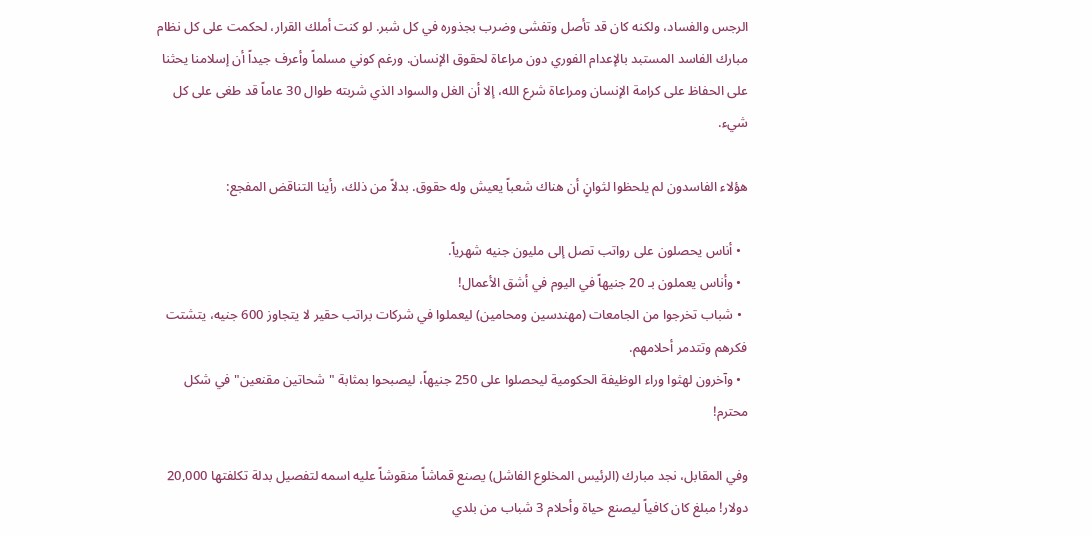الرجس والفساد، ولكنه كان قد تأصل وتفشى وضرب بجذوره في كل شبر. لو كنت أملك القرار، لحكمت على كل نظام مبارك الفاسد المستبد بالإعدام الفوري دون مراعاة لحقوق الإنسان. ورغم كوني مسلماً وأعرف جيداً أن إسلامنا يحثنا على الحفاظ على كرامة الإنسان ومراعاة شرع الله، إلا أن الغل والسواد الذي شربته طوال 30 عاماً قد طغى على كل شيء.

هؤلاء الفاسدون لم يلحظوا لثوانٍ أن هناك شعباً يعيش وله حقوق. بدلاً من ذلك، رأينا التناقض المفجع:

  • أناس يحصلون على رواتب تصل إلى مليون جنيه شهرياً.
  • وأناس يعملون بـ 20 جنيهاً في اليوم في أشق الأعمال!
  • شباب تخرجوا من الجامعات (مهندسين ومحامين) ليعملوا في شركات براتب حقير لا يتجاوز 600 جنيه، يتشتت فكرهم وتتدمر أحلامهم.
  • وآخرون لهثوا وراء الوظيفة الحكومية ليحصلوا على 250 جنيهاً، ليصبحوا بمثابة "شحاتين مقنعين" في شكل محترم!

وفي المقابل، نجد مبارك (الرئيس المخلوع الفاشل) يصنع قماشاً منقوشاً عليه اسمه لتفصيل بدلة تكلفتها 20,000 دولار! مبلغ كان كافياً ليصنع حياة وأحلام 3 شباب من بلدي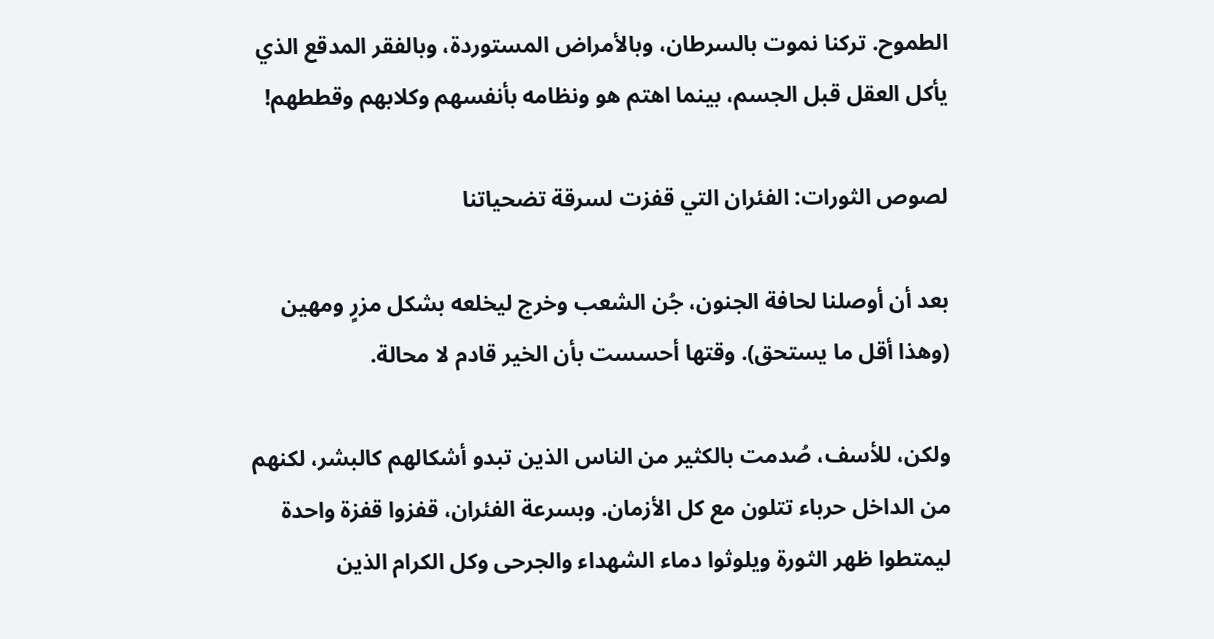الطموح. تركنا نموت بالسرطان، وبالأمراض المستوردة، وبالفقر المدقع الذي يأكل العقل قبل الجسم، بينما اهتم هو ونظامه بأنفسهم وكلابهم وقططهم!

لصوص الثورات: الفئران التي قفزت لسرقة تضحياتنا

بعد أن أوصلنا لحافة الجنون، جُن الشعب وخرج ليخلعه بشكل مزرٍ ومهين (وهذا أقل ما يستحق). وقتها أحسست بأن الخير قادم لا محالة.

ولكن، للأسف، صُدمت بالكثير من الناس الذين تبدو أشكالهم كالبشر، لكنهم من الداخل حرباء تتلون مع كل الأزمان. وبسرعة الفئران، قفزوا قفزة واحدة ليمتطوا ظهر الثورة ويلوثوا دماء الشهداء والجرحى وكل الكرام الذين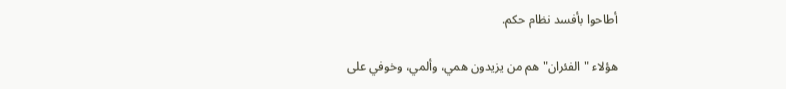أطاحوا بأفسد نظام حكم.

هؤلاء "الفئران" هم من يزيدون همي، وألمي، وخوفي على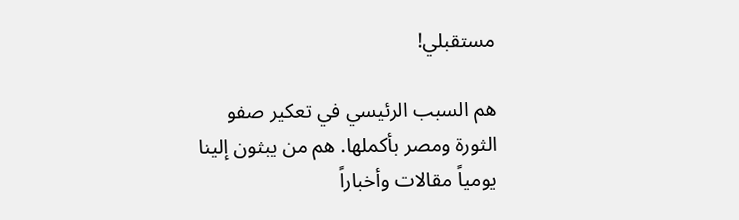مستقبلي!

هم السبب الرئيسي في تعكير صفو الثورة ومصر بأكملها. هم من يبثون إلينا يومياً مقالات وأخباراً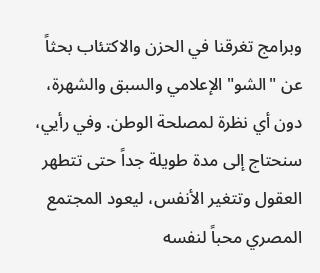وبرامج تغرقنا في الحزن والاكتئاب بحثاً عن "الشو" الإعلامي والسبق والشهرة، دون أي نظرة لمصلحة الوطن. وفي رأيي، سنحتاج إلى مدة طويلة جداً حتى تتطهر العقول وتتغير الأنفس، ليعود المجتمع المصري محباً لنفسه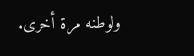ولوطنه مرة أخرى.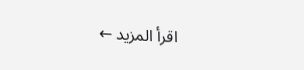اقرأ المزيد ←